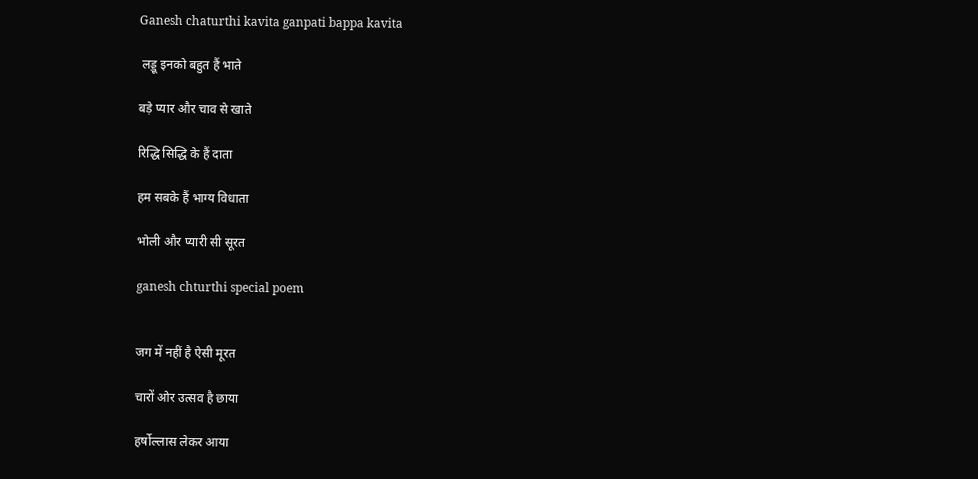Ganesh chaturthi kavita ganpati bappa kavita

 लड्डू इनको बहुत हैं भाते

बड़े प्यार और चाव से खाते

रिद्धि सिद्धि के हैं दाता

हम सबके हैं भाग्य विधाता

भोली और प्यारी सी सूरत

ganesh chturthi special poem


जग में नहीं है ऐसी मूरत

चारों ओर उत्सव है छाया

हर्षोल्लास लेकर आया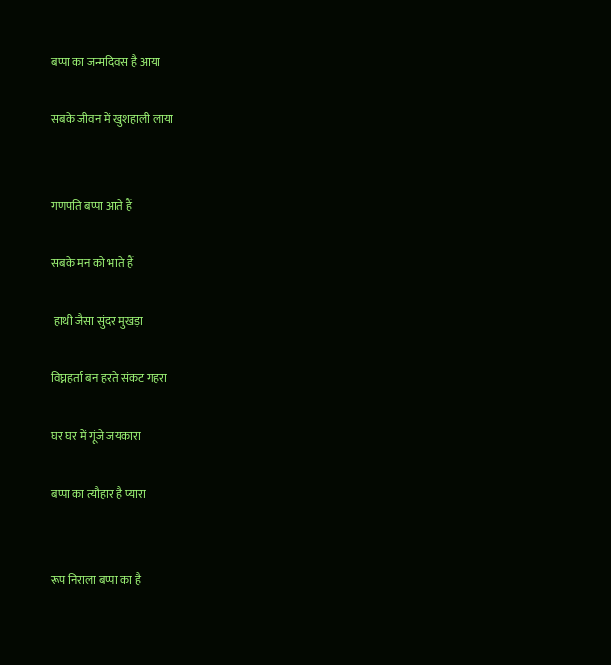बप्पा का जन्मदिवस है आया

सबके जीवन में खुशहाली लाया


गणपति बप्पा आते हैं

सबके मन को भाते हैं

 हाथी जैसा सुंदर मुखड़ा

विघ्नहर्ता बन हरते संकट गहरा

घर घर में गूंजे जयकारा

बप्पा का त्यौहार है प्यारा


रूप निराला बप्पा का है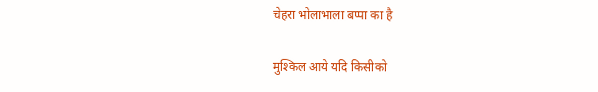चेहरा भोलाभाला बप्पा का है

मुश्किल आये यदि किसीको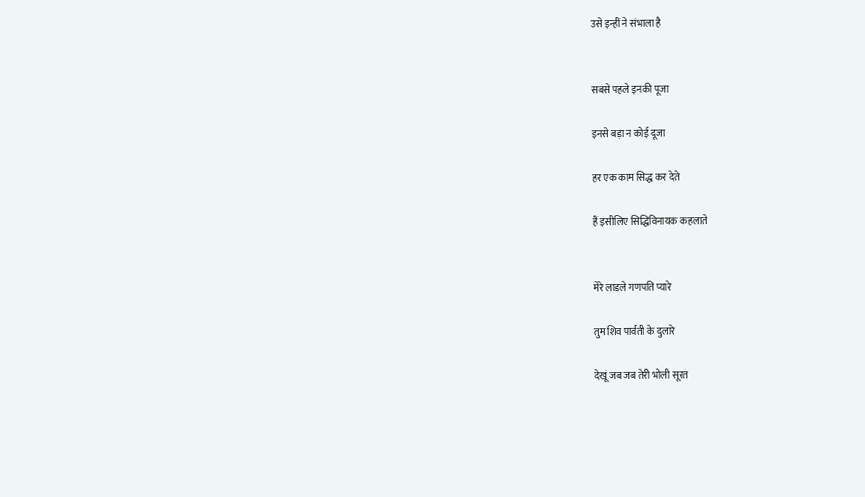उसे इन्हीं ने संभाला है


सबसे पहले इनकी पूजा

इनसे बड़ा न कोई दूजा

हर एक काम सिद्ध कर देते

हैं इसीलिए सिद्धिविनायक कहलाते


मेरे लाडले गणपति प्यारे

तुम शिव पार्वती के दुलारे

देखूं जब जब तेरी भोली सूरत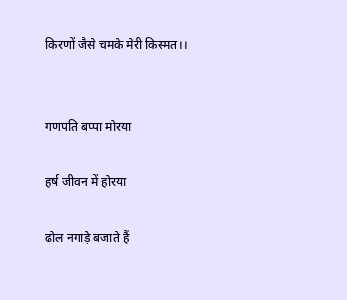किरणों जैसे चमके मेरी किस्मत।।


गणपति बप्पा मोरया

हर्ष जीवन में होरया

ढोल नगाड़े बजाते हैं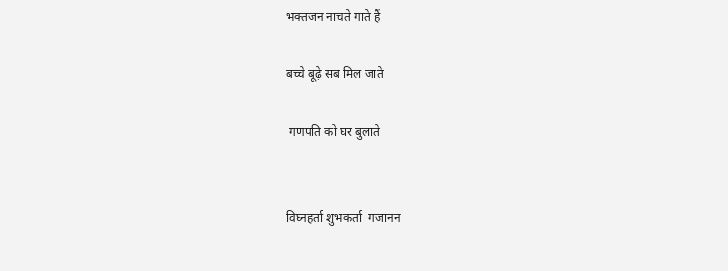भक्तजन नाचते गाते हैं

बच्चे बूढ़े सब मिल जाते

 गणपति को घर बुलाते


विघ्नहर्ता शुभकर्ता  गजानन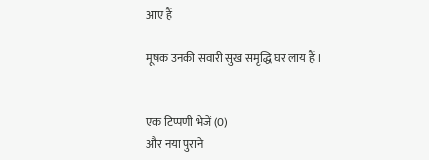आए हैं

मूषक उनकी सवारी सुख समृद्धि घर लाय हैं ।


एक टिप्पणी भेजें (0)
और नया पुराने